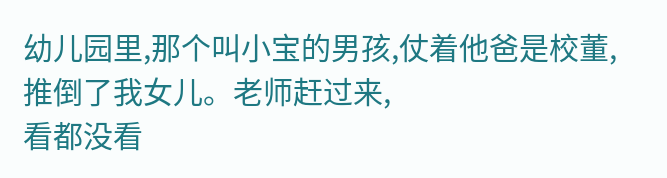幼儿园里,那个叫小宝的男孩,仗着他爸是校董,推倒了我女儿。老师赶过来,
看都没看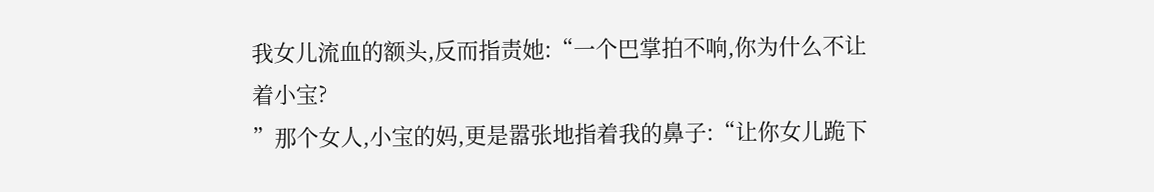我女儿流血的额头,反而指责她:“一个巴掌拍不响,你为什么不让着小宝?
”那个女人,小宝的妈,更是嚣张地指着我的鼻子:“让你女儿跪下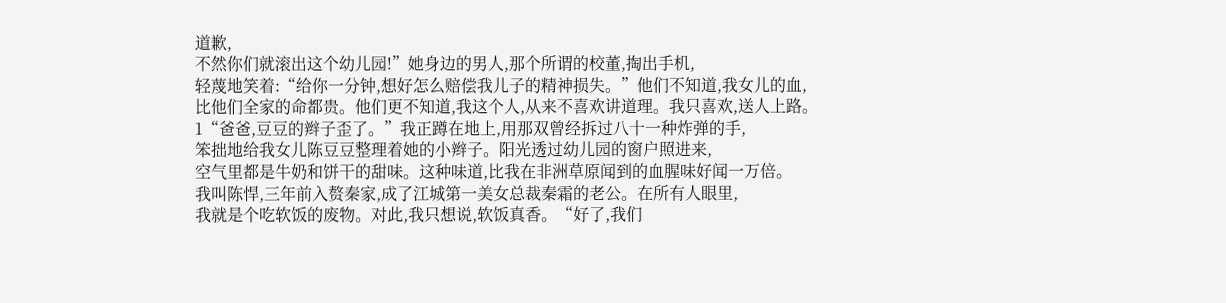道歉,
不然你们就滚出这个幼儿园!”她身边的男人,那个所谓的校董,掏出手机,
轻蔑地笑着:“给你一分钟,想好怎么赔偿我儿子的精神损失。”他们不知道,我女儿的血,
比他们全家的命都贵。他们更不知道,我这个人,从来不喜欢讲道理。我只喜欢,送人上路。
1“爸爸,豆豆的辫子歪了。”我正蹲在地上,用那双曾经拆过八十一种炸弹的手,
笨拙地给我女儿陈豆豆整理着她的小辫子。阳光透过幼儿园的窗户照进来,
空气里都是牛奶和饼干的甜味。这种味道,比我在非洲草原闻到的血腥味好闻一万倍。
我叫陈悍,三年前入赘秦家,成了江城第一美女总裁秦霜的老公。在所有人眼里,
我就是个吃软饭的废物。对此,我只想说,软饭真香。“好了,我们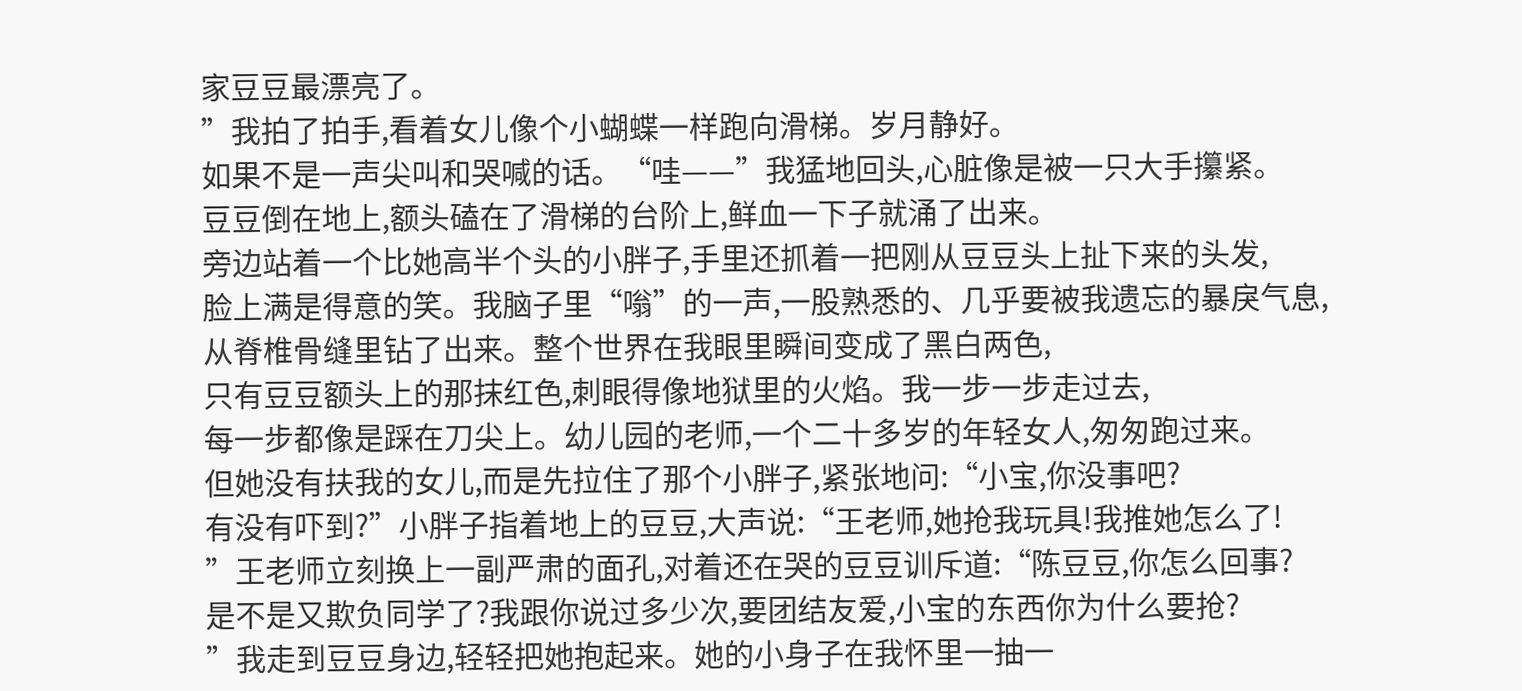家豆豆最漂亮了。
”我拍了拍手,看着女儿像个小蝴蝶一样跑向滑梯。岁月静好。
如果不是一声尖叫和哭喊的话。“哇——”我猛地回头,心脏像是被一只大手攥紧。
豆豆倒在地上,额头磕在了滑梯的台阶上,鲜血一下子就涌了出来。
旁边站着一个比她高半个头的小胖子,手里还抓着一把刚从豆豆头上扯下来的头发,
脸上满是得意的笑。我脑子里“嗡”的一声,一股熟悉的、几乎要被我遗忘的暴戾气息,
从脊椎骨缝里钻了出来。整个世界在我眼里瞬间变成了黑白两色,
只有豆豆额头上的那抹红色,刺眼得像地狱里的火焰。我一步一步走过去,
每一步都像是踩在刀尖上。幼儿园的老师,一个二十多岁的年轻女人,匆匆跑过来。
但她没有扶我的女儿,而是先拉住了那个小胖子,紧张地问:“小宝,你没事吧?
有没有吓到?”小胖子指着地上的豆豆,大声说:“王老师,她抢我玩具!我推她怎么了!
”王老师立刻换上一副严肃的面孔,对着还在哭的豆豆训斥道:“陈豆豆,你怎么回事?
是不是又欺负同学了?我跟你说过多少次,要团结友爱,小宝的东西你为什么要抢?
”我走到豆豆身边,轻轻把她抱起来。她的小身子在我怀里一抽一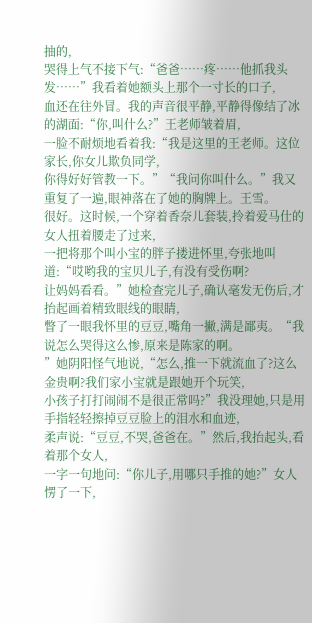抽的,
哭得上气不接下气:“爸爸……疼……他抓我头发……”我看着她额头上那个一寸长的口子,
血还在往外冒。我的声音很平静,平静得像结了冰的湖面:“你,叫什么?”王老师皱着眉,
一脸不耐烦地看着我:“我是这里的王老师。这位家长,你女儿欺负同学,
你得好好管教一下。”“我问你叫什么。”我又重复了一遍,眼神落在了她的胸牌上。王雪。
很好。这时候,一个穿着香奈儿套装,拎着爱马仕的女人扭着腰走了过来,
一把将那个叫小宝的胖子搂进怀里,夸张地叫道:“哎哟我的宝贝儿子,有没有受伤啊?
让妈妈看看。”她检查完儿子,确认毫发无伤后,才抬起画着精致眼线的眼睛,
瞥了一眼我怀里的豆豆,嘴角一撇,满是鄙夷。“我说怎么哭得这么惨,原来是陈家的啊。
”她阴阳怪气地说,“怎么,推一下就流血了?这么金贵啊?我们家小宝就是跟她开个玩笑,
小孩子打打闹闹不是很正常吗?”我没理她,只是用手指轻轻擦掉豆豆脸上的泪水和血迹,
柔声说:“豆豆,不哭,爸爸在。”然后,我抬起头,看着那个女人,
一字一句地问:“你儿子,用哪只手推的她?”女人愣了一下,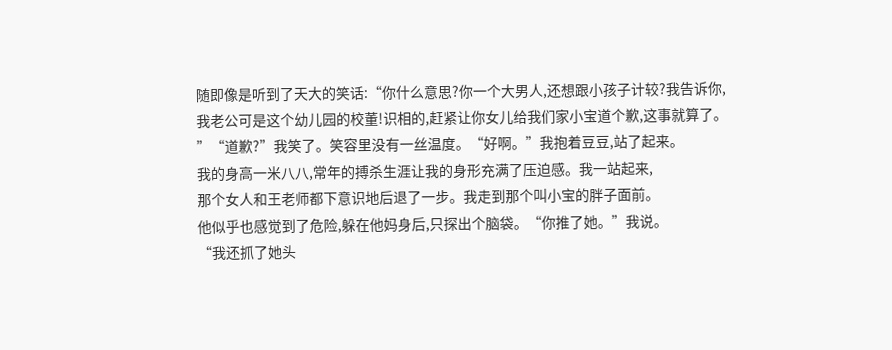随即像是听到了天大的笑话:“你什么意思?你一个大男人,还想跟小孩子计较?我告诉你,
我老公可是这个幼儿园的校董!识相的,赶紧让你女儿给我们家小宝道个歉,这事就算了。
”“道歉?”我笑了。笑容里没有一丝温度。“好啊。”我抱着豆豆,站了起来。
我的身高一米八八,常年的搏杀生涯让我的身形充满了压迫感。我一站起来,
那个女人和王老师都下意识地后退了一步。我走到那个叫小宝的胖子面前。
他似乎也感觉到了危险,躲在他妈身后,只探出个脑袋。“你推了她。”我说。
“我还抓了她头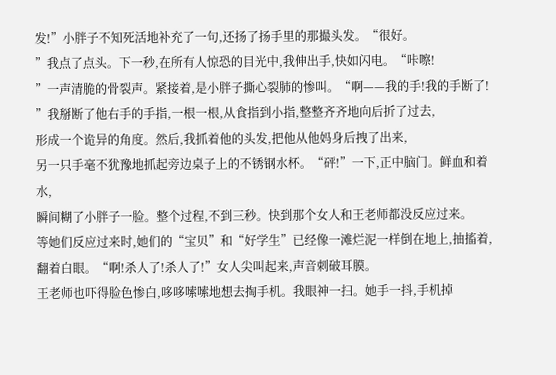发!”小胖子不知死活地补充了一句,还扬了扬手里的那撮头发。“很好。
”我点了点头。下一秒,在所有人惊恐的目光中,我伸出手,快如闪电。“咔嚓!
”一声清脆的骨裂声。紧接着,是小胖子撕心裂肺的惨叫。“啊——我的手!我的手断了!
”我掰断了他右手的手指,一根一根,从食指到小指,整整齐齐地向后折了过去,
形成一个诡异的角度。然后,我抓着他的头发,把他从他妈身后拽了出来,
另一只手毫不犹豫地抓起旁边桌子上的不锈钢水杯。“砰!”一下,正中脑门。鲜血和着水,
瞬间糊了小胖子一脸。整个过程,不到三秒。快到那个女人和王老师都没反应过来。
等她们反应过来时,她们的“宝贝”和“好学生”已经像一滩烂泥一样倒在地上,抽搐着,
翻着白眼。“啊!杀人了!杀人了!”女人尖叫起来,声音刺破耳膜。
王老师也吓得脸色惨白,哆哆嗦嗦地想去掏手机。我眼神一扫。她手一抖,手机掉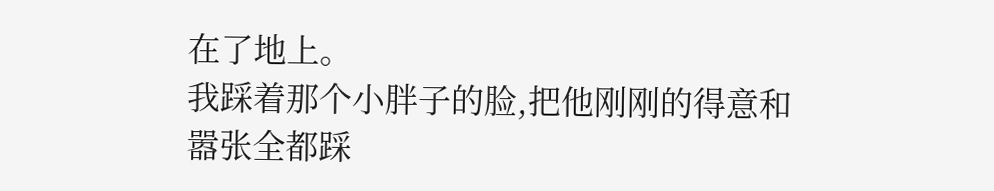在了地上。
我踩着那个小胖子的脸,把他刚刚的得意和嚣张全都踩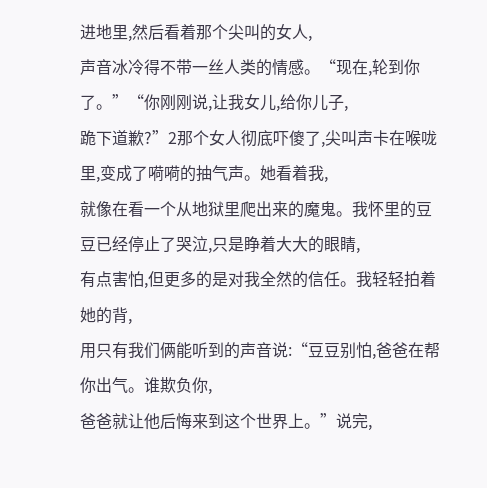进地里,然后看着那个尖叫的女人,
声音冰冷得不带一丝人类的情感。“现在,轮到你了。”“你刚刚说,让我女儿,给你儿子,
跪下道歉?”2那个女人彻底吓傻了,尖叫声卡在喉咙里,变成了嗬嗬的抽气声。她看着我,
就像在看一个从地狱里爬出来的魔鬼。我怀里的豆豆已经停止了哭泣,只是睁着大大的眼睛,
有点害怕,但更多的是对我全然的信任。我轻轻拍着她的背,
用只有我们俩能听到的声音说:“豆豆别怕,爸爸在帮你出气。谁欺负你,
爸爸就让他后悔来到这个世界上。”说完,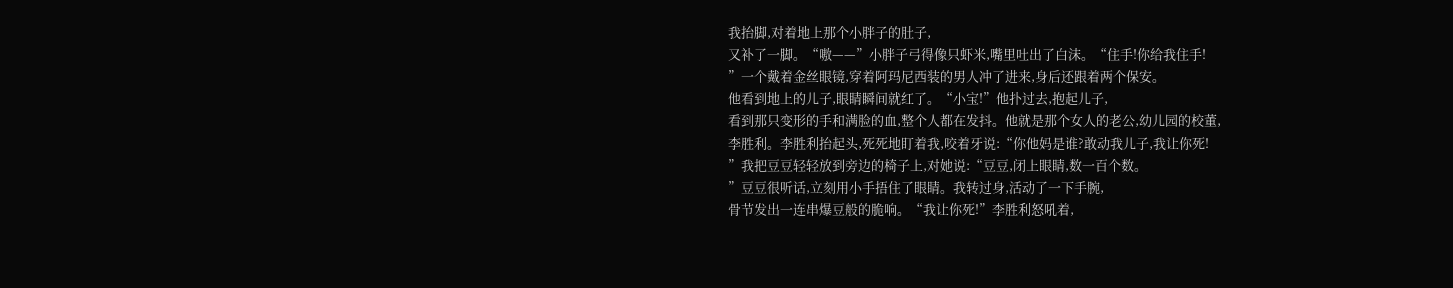我抬脚,对着地上那个小胖子的肚子,
又补了一脚。“嗷——”小胖子弓得像只虾米,嘴里吐出了白沫。“住手!你给我住手!
”一个戴着金丝眼镜,穿着阿玛尼西装的男人冲了进来,身后还跟着两个保安。
他看到地上的儿子,眼睛瞬间就红了。“小宝!”他扑过去,抱起儿子,
看到那只变形的手和满脸的血,整个人都在发抖。他就是那个女人的老公,幼儿园的校董,
李胜利。李胜利抬起头,死死地盯着我,咬着牙说:“你他妈是谁?敢动我儿子,我让你死!
”我把豆豆轻轻放到旁边的椅子上,对她说:“豆豆,闭上眼睛,数一百个数。
”豆豆很听话,立刻用小手捂住了眼睛。我转过身,活动了一下手腕,
骨节发出一连串爆豆般的脆响。“我让你死!”李胜利怒吼着,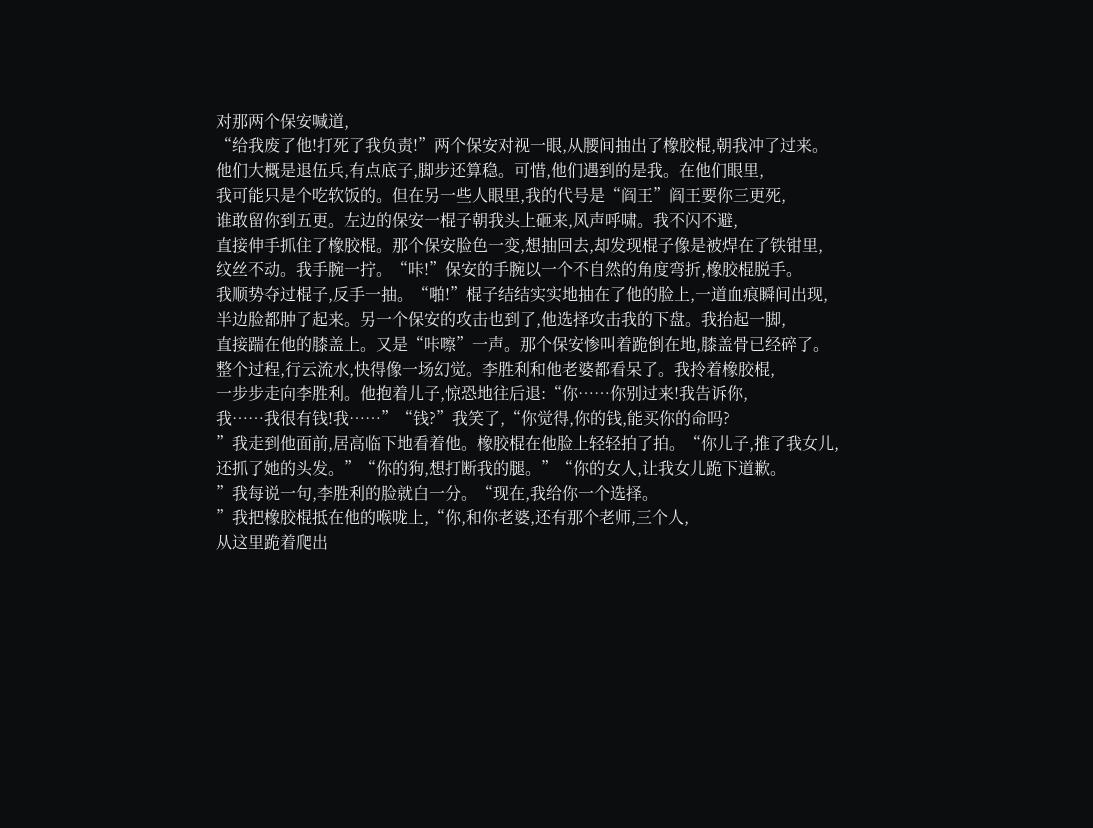对那两个保安喊道,
“给我废了他!打死了我负责!”两个保安对视一眼,从腰间抽出了橡胶棍,朝我冲了过来。
他们大概是退伍兵,有点底子,脚步还算稳。可惜,他们遇到的是我。在他们眼里,
我可能只是个吃软饭的。但在另一些人眼里,我的代号是“阎王”阎王要你三更死,
谁敢留你到五更。左边的保安一棍子朝我头上砸来,风声呼啸。我不闪不避,
直接伸手抓住了橡胶棍。那个保安脸色一变,想抽回去,却发现棍子像是被焊在了铁钳里,
纹丝不动。我手腕一拧。“咔!”保安的手腕以一个不自然的角度弯折,橡胶棍脱手。
我顺势夺过棍子,反手一抽。“啪!”棍子结结实实地抽在了他的脸上,一道血痕瞬间出现,
半边脸都肿了起来。另一个保安的攻击也到了,他选择攻击我的下盘。我抬起一脚,
直接踹在他的膝盖上。又是“咔嚓”一声。那个保安惨叫着跪倒在地,膝盖骨已经碎了。
整个过程,行云流水,快得像一场幻觉。李胜利和他老婆都看呆了。我拎着橡胶棍,
一步步走向李胜利。他抱着儿子,惊恐地往后退:“你……你别过来!我告诉你,
我……我很有钱!我……”“钱?”我笑了,“你觉得,你的钱,能买你的命吗?
”我走到他面前,居高临下地看着他。橡胶棍在他脸上轻轻拍了拍。“你儿子,推了我女儿,
还抓了她的头发。”“你的狗,想打断我的腿。”“你的女人,让我女儿跪下道歉。
”我每说一句,李胜利的脸就白一分。“现在,我给你一个选择。
”我把橡胶棍抵在他的喉咙上,“你,和你老婆,还有那个老师,三个人,
从这里跪着爬出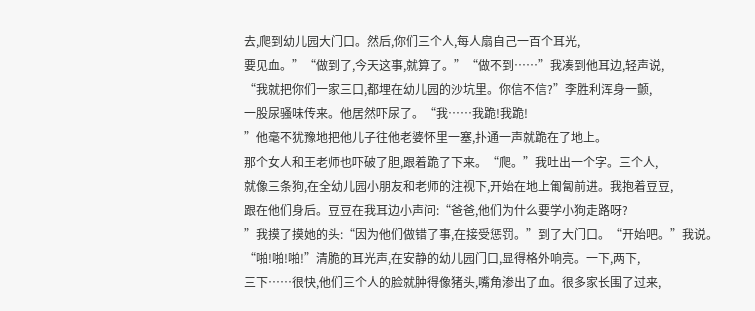去,爬到幼儿园大门口。然后,你们三个人,每人扇自己一百个耳光,
要见血。”“做到了,今天这事,就算了。”“做不到……”我凑到他耳边,轻声说,
“我就把你们一家三口,都埋在幼儿园的沙坑里。你信不信?”李胜利浑身一颤,
一股尿骚味传来。他居然吓尿了。“我……我跪!我跪!
”他毫不犹豫地把他儿子往他老婆怀里一塞,扑通一声就跪在了地上。
那个女人和王老师也吓破了胆,跟着跪了下来。“爬。”我吐出一个字。三个人,
就像三条狗,在全幼儿园小朋友和老师的注视下,开始在地上匍匐前进。我抱着豆豆,
跟在他们身后。豆豆在我耳边小声问:“爸爸,他们为什么要学小狗走路呀?
”我摸了摸她的头:“因为他们做错了事,在接受惩罚。”到了大门口。“开始吧。”我说。
“啪!啪!啪!”清脆的耳光声,在安静的幼儿园门口,显得格外响亮。一下,两下,
三下……很快,他们三个人的脸就肿得像猪头,嘴角渗出了血。很多家长围了过来,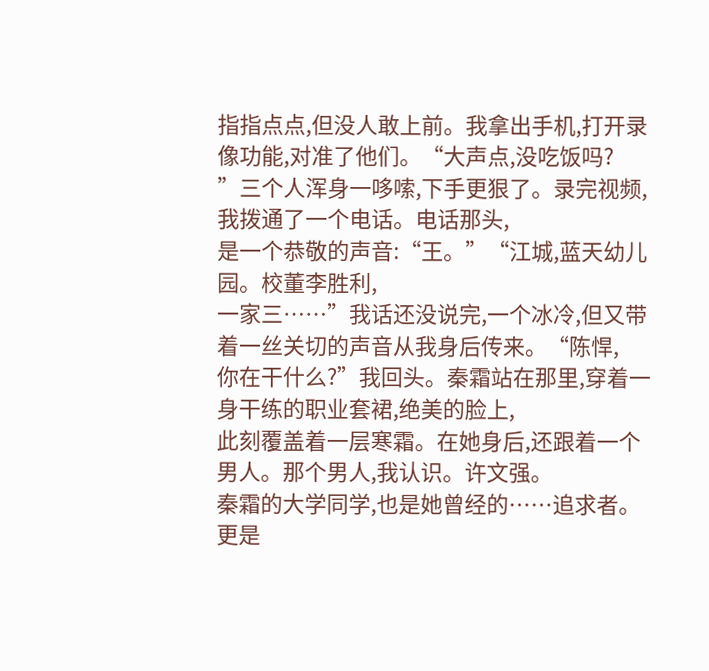指指点点,但没人敢上前。我拿出手机,打开录像功能,对准了他们。“大声点,没吃饭吗?
”三个人浑身一哆嗦,下手更狠了。录完视频,我拨通了一个电话。电话那头,
是一个恭敬的声音:“王。”“江城,蓝天幼儿园。校董李胜利,
一家三……”我话还没说完,一个冰冷,但又带着一丝关切的声音从我身后传来。“陈悍,
你在干什么?”我回头。秦霜站在那里,穿着一身干练的职业套裙,绝美的脸上,
此刻覆盖着一层寒霜。在她身后,还跟着一个男人。那个男人,我认识。许文强。
秦霜的大学同学,也是她曾经的……追求者。更是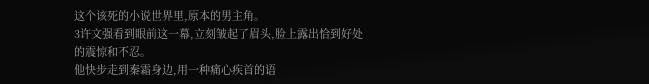这个该死的小说世界里,原本的男主角。
3许文强看到眼前这一幕,立刻皱起了眉头,脸上露出恰到好处的震惊和不忍。
他快步走到秦霜身边,用一种痛心疾首的语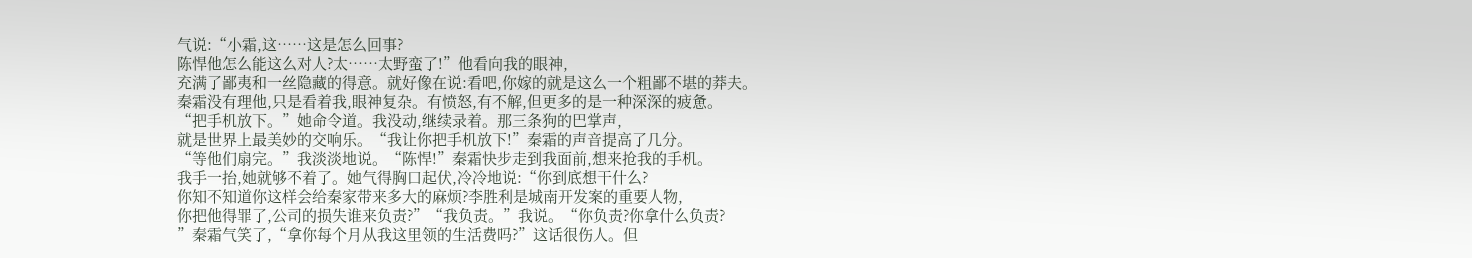气说:“小霜,这……这是怎么回事?
陈悍他怎么能这么对人?太……太野蛮了!”他看向我的眼神,
充满了鄙夷和一丝隐藏的得意。就好像在说:看吧,你嫁的就是这么一个粗鄙不堪的莽夫。
秦霜没有理他,只是看着我,眼神复杂。有愤怒,有不解,但更多的是一种深深的疲惫。
“把手机放下。”她命令道。我没动,继续录着。那三条狗的巴掌声,
就是世界上最美妙的交响乐。“我让你把手机放下!”秦霜的声音提高了几分。
“等他们扇完。”我淡淡地说。“陈悍!”秦霜快步走到我面前,想来抢我的手机。
我手一抬,她就够不着了。她气得胸口起伏,冷冷地说:“你到底想干什么?
你知不知道你这样会给秦家带来多大的麻烦?李胜利是城南开发案的重要人物,
你把他得罪了,公司的损失谁来负责?”“我负责。”我说。“你负责?你拿什么负责?
”秦霜气笑了,“拿你每个月从我这里领的生活费吗?”这话很伤人。但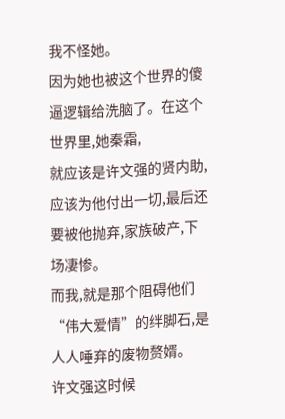我不怪她。
因为她也被这个世界的傻逼逻辑给洗脑了。在这个世界里,她秦霜,
就应该是许文强的贤内助,应该为他付出一切,最后还要被他抛弃,家族破产,下场凄惨。
而我,就是那个阻碍他们“伟大爱情”的绊脚石,是人人唾弃的废物赘婿。
许文强这时候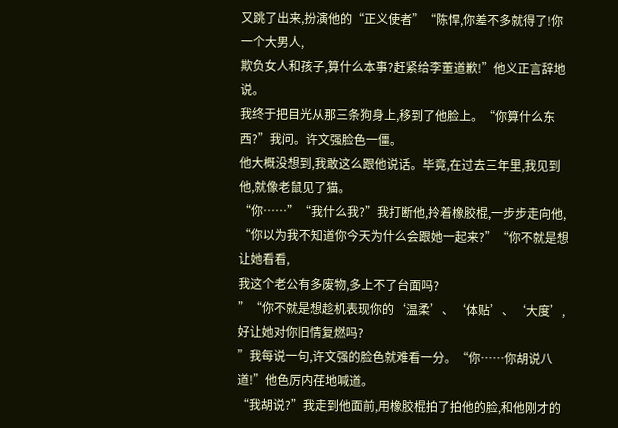又跳了出来,扮演他的“正义使者”“陈悍,你差不多就得了!你一个大男人,
欺负女人和孩子,算什么本事?赶紧给李董道歉!”他义正言辞地说。
我终于把目光从那三条狗身上,移到了他脸上。“你算什么东西?”我问。许文强脸色一僵。
他大概没想到,我敢这么跟他说话。毕竟,在过去三年里,我见到他,就像老鼠见了猫。
“你……”“我什么我?”我打断他,拎着橡胶棍,一步步走向他,
“你以为我不知道你今天为什么会跟她一起来?”“你不就是想让她看看,
我这个老公有多废物,多上不了台面吗?
”“你不就是想趁机表现你的‘温柔’、‘体贴’、‘大度’,好让她对你旧情复燃吗?
”我每说一句,许文强的脸色就难看一分。“你……你胡说八道!”他色厉内荏地喊道。
“我胡说?”我走到他面前,用橡胶棍拍了拍他的脸,和他刚才的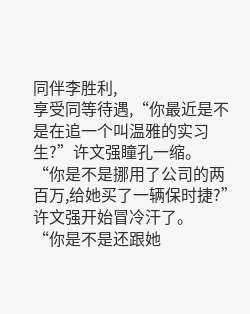同伴李胜利,
享受同等待遇,“你最近是不是在追一个叫温雅的实习生?”许文强瞳孔一缩。
“你是不是挪用了公司的两百万,给她买了一辆保时捷?”许文强开始冒冷汗了。
“你是不是还跟她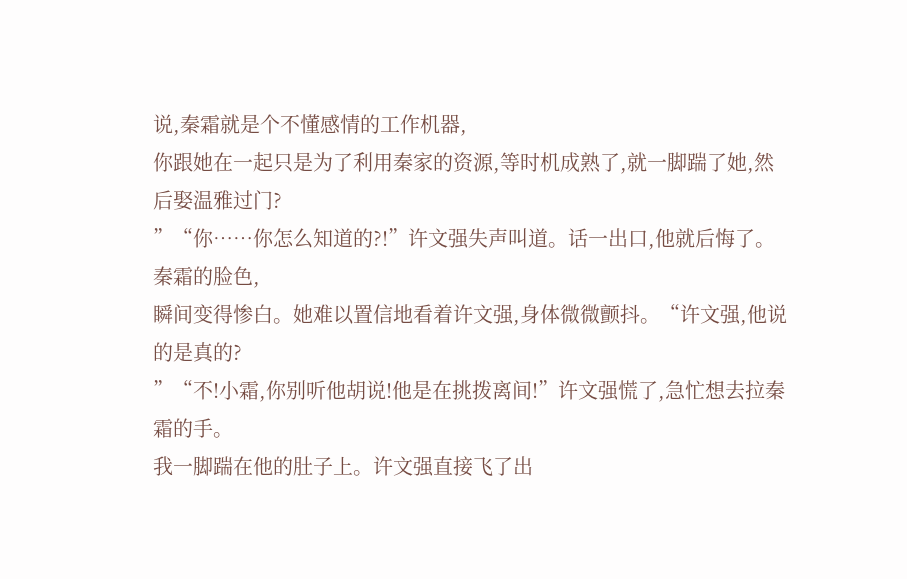说,秦霜就是个不懂感情的工作机器,
你跟她在一起只是为了利用秦家的资源,等时机成熟了,就一脚踹了她,然后娶温雅过门?
”“你……你怎么知道的?!”许文强失声叫道。话一出口,他就后悔了。秦霜的脸色,
瞬间变得惨白。她难以置信地看着许文强,身体微微颤抖。“许文强,他说的是真的?
”“不!小霜,你别听他胡说!他是在挑拨离间!”许文强慌了,急忙想去拉秦霜的手。
我一脚踹在他的肚子上。许文强直接飞了出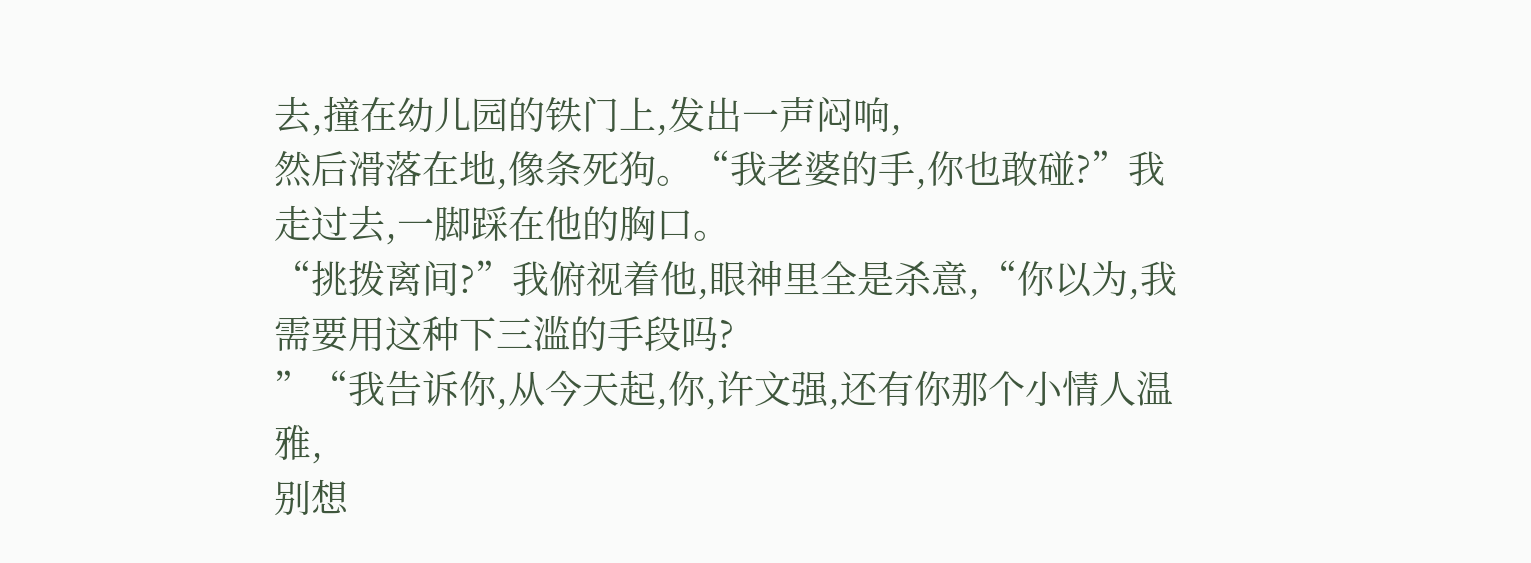去,撞在幼儿园的铁门上,发出一声闷响,
然后滑落在地,像条死狗。“我老婆的手,你也敢碰?”我走过去,一脚踩在他的胸口。
“挑拨离间?”我俯视着他,眼神里全是杀意,“你以为,我需要用这种下三滥的手段吗?
”“我告诉你,从今天起,你,许文强,还有你那个小情人温雅,
别想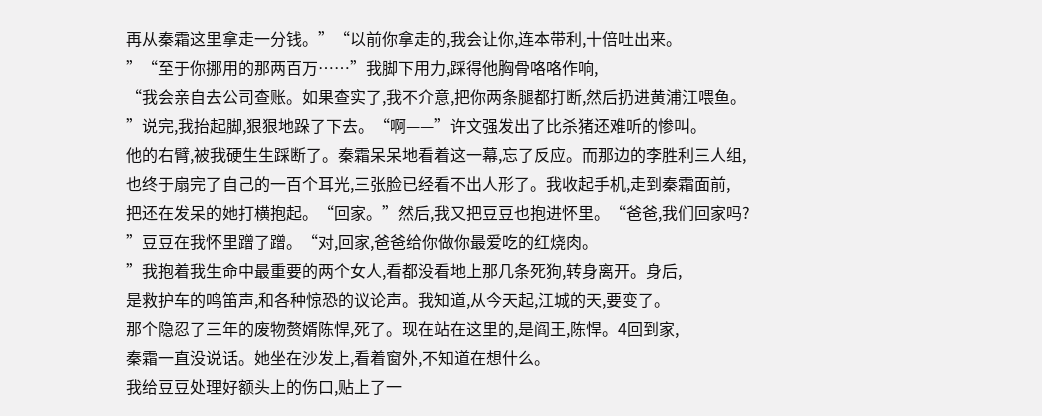再从秦霜这里拿走一分钱。”“以前你拿走的,我会让你,连本带利,十倍吐出来。
”“至于你挪用的那两百万……”我脚下用力,踩得他胸骨咯咯作响,
“我会亲自去公司查账。如果查实了,我不介意,把你两条腿都打断,然后扔进黄浦江喂鱼。
”说完,我抬起脚,狠狠地跺了下去。“啊——”许文强发出了比杀猪还难听的惨叫。
他的右臂,被我硬生生踩断了。秦霜呆呆地看着这一幕,忘了反应。而那边的李胜利三人组,
也终于扇完了自己的一百个耳光,三张脸已经看不出人形了。我收起手机,走到秦霜面前,
把还在发呆的她打横抱起。“回家。”然后,我又把豆豆也抱进怀里。“爸爸,我们回家吗?
”豆豆在我怀里蹭了蹭。“对,回家,爸爸给你做你最爱吃的红烧肉。
”我抱着我生命中最重要的两个女人,看都没看地上那几条死狗,转身离开。身后,
是救护车的鸣笛声,和各种惊恐的议论声。我知道,从今天起,江城的天,要变了。
那个隐忍了三年的废物赘婿陈悍,死了。现在站在这里的,是阎王,陈悍。4回到家,
秦霜一直没说话。她坐在沙发上,看着窗外,不知道在想什么。
我给豆豆处理好额头上的伤口,贴上了一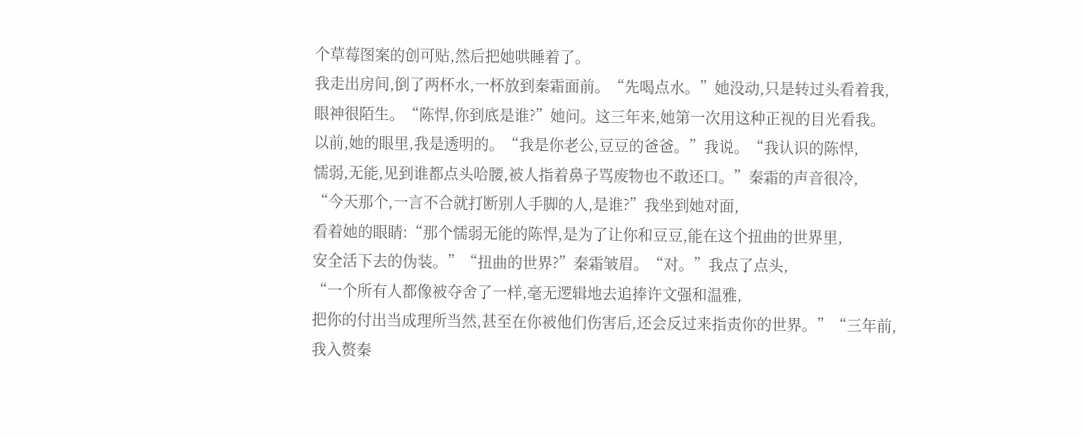个草莓图案的创可贴,然后把她哄睡着了。
我走出房间,倒了两杯水,一杯放到秦霜面前。“先喝点水。”她没动,只是转过头看着我,
眼神很陌生。“陈悍,你到底是谁?”她问。这三年来,她第一次用这种正视的目光看我。
以前,她的眼里,我是透明的。“我是你老公,豆豆的爸爸。”我说。“我认识的陈悍,
懦弱,无能,见到谁都点头哈腰,被人指着鼻子骂废物也不敢还口。”秦霜的声音很冷,
“今天那个,一言不合就打断别人手脚的人,是谁?”我坐到她对面,
看着她的眼睛:“那个懦弱无能的陈悍,是为了让你和豆豆,能在这个扭曲的世界里,
安全活下去的伪装。”“扭曲的世界?”秦霜皱眉。“对。”我点了点头,
“一个所有人都像被夺舍了一样,毫无逻辑地去追捧许文强和温雅,
把你的付出当成理所当然,甚至在你被他们伤害后,还会反过来指责你的世界。”“三年前,
我入赘秦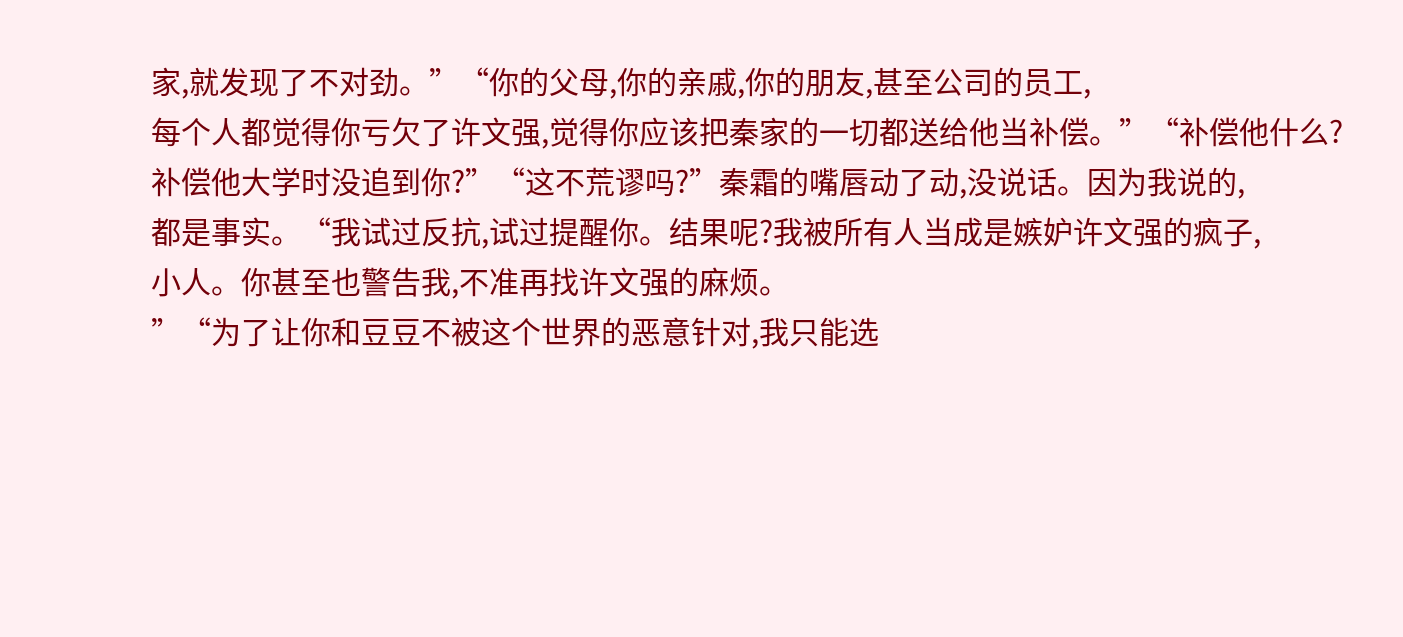家,就发现了不对劲。”“你的父母,你的亲戚,你的朋友,甚至公司的员工,
每个人都觉得你亏欠了许文强,觉得你应该把秦家的一切都送给他当补偿。”“补偿他什么?
补偿他大学时没追到你?”“这不荒谬吗?”秦霜的嘴唇动了动,没说话。因为我说的,
都是事实。“我试过反抗,试过提醒你。结果呢?我被所有人当成是嫉妒许文强的疯子,
小人。你甚至也警告我,不准再找许文强的麻烦。
”“为了让你和豆豆不被这个世界的恶意针对,我只能选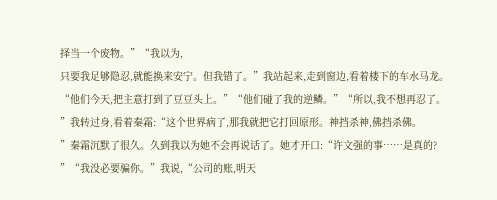择当一个废物。”“我以为,
只要我足够隐忍,就能换来安宁。但我错了。”我站起来,走到窗边,看着楼下的车水马龙。
“他们今天,把主意打到了豆豆头上。”“他们碰了我的逆鳞。”“所以,我不想再忍了。
”我转过身,看着秦霜:“这个世界病了,那我就把它打回原形。神挡杀神,佛挡杀佛。
”秦霜沉默了很久。久到我以为她不会再说话了。她才开口:“许文强的事……是真的?
”“我没必要骗你。”我说,“公司的账,明天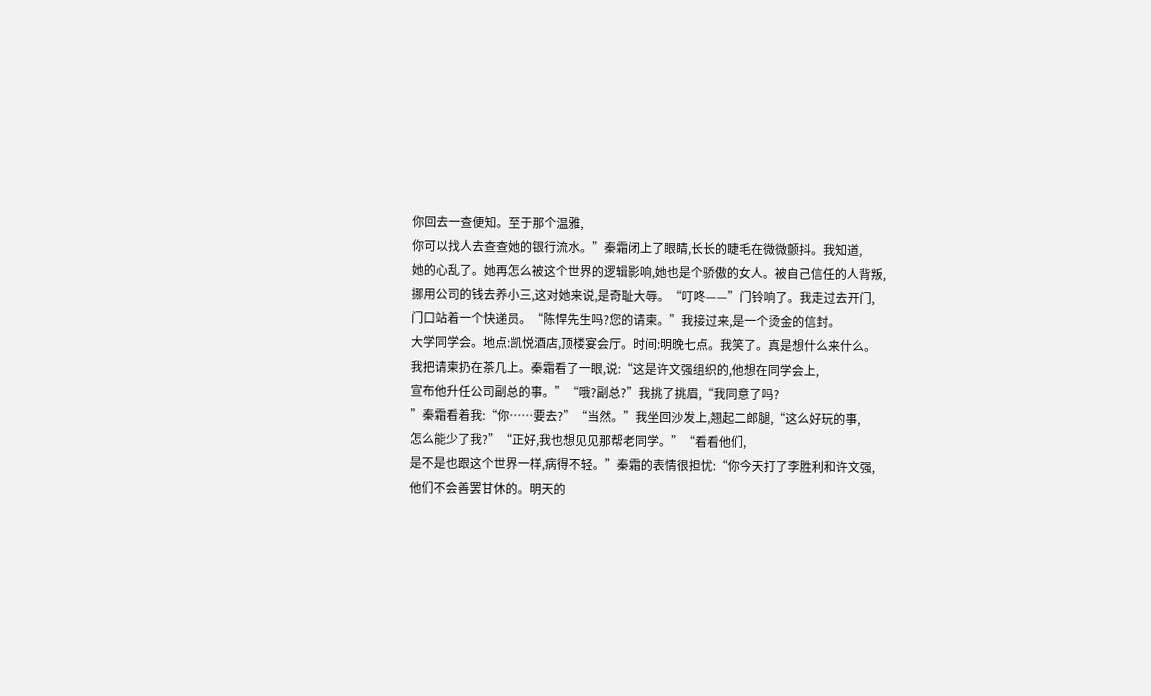你回去一查便知。至于那个温雅,
你可以找人去查查她的银行流水。”秦霜闭上了眼睛,长长的睫毛在微微颤抖。我知道,
她的心乱了。她再怎么被这个世界的逻辑影响,她也是个骄傲的女人。被自己信任的人背叛,
挪用公司的钱去养小三,这对她来说,是奇耻大辱。“叮咚——”门铃响了。我走过去开门,
门口站着一个快递员。“陈悍先生吗?您的请柬。”我接过来,是一个烫金的信封。
大学同学会。地点:凯悦酒店,顶楼宴会厅。时间:明晚七点。我笑了。真是想什么来什么。
我把请柬扔在茶几上。秦霜看了一眼,说:“这是许文强组织的,他想在同学会上,
宣布他升任公司副总的事。”“哦?副总?”我挑了挑眉,“我同意了吗?
”秦霜看着我:“你……要去?”“当然。”我坐回沙发上,翘起二郎腿,“这么好玩的事,
怎么能少了我?”“正好,我也想见见那帮老同学。”“看看他们,
是不是也跟这个世界一样,病得不轻。”秦霜的表情很担忧:“你今天打了李胜利和许文强,
他们不会善罢甘休的。明天的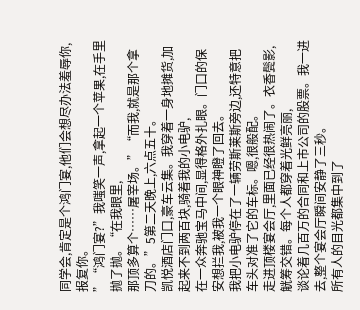同学会,肯定是个鸿门宴,他们会想尽办法羞辱你,报复你。
”“鸿门宴?”我嗤笑一声,拿起一个苹果,在手里抛了抛。“在我眼里,
那顶多算个……屠宰场。”“而我,就是那个拿刀的。”5第二天晚上,六点五十。
凯悦酒店门口,豪车云集。我穿着一身地摊货,加起来不到两百块,骑着我的小电驴,
在一众奔驰宝马中间,显得格外扎眼。门口的保安想拦我,被我一个眼神瞪了回去。
我把小电驴停在了一辆劳斯莱斯旁边,还特意把车头对准了它的车标。嗯,很般配。
走进顶楼宴会厅,里面已经很热闹了。衣香鬓影,觥筹交错。每个人都穿着光鲜亮丽,
谈论着几百万的合同和上市公司的股票。我一进去,整个宴会厅瞬间安静了三秒。
所有人的目光都集中到了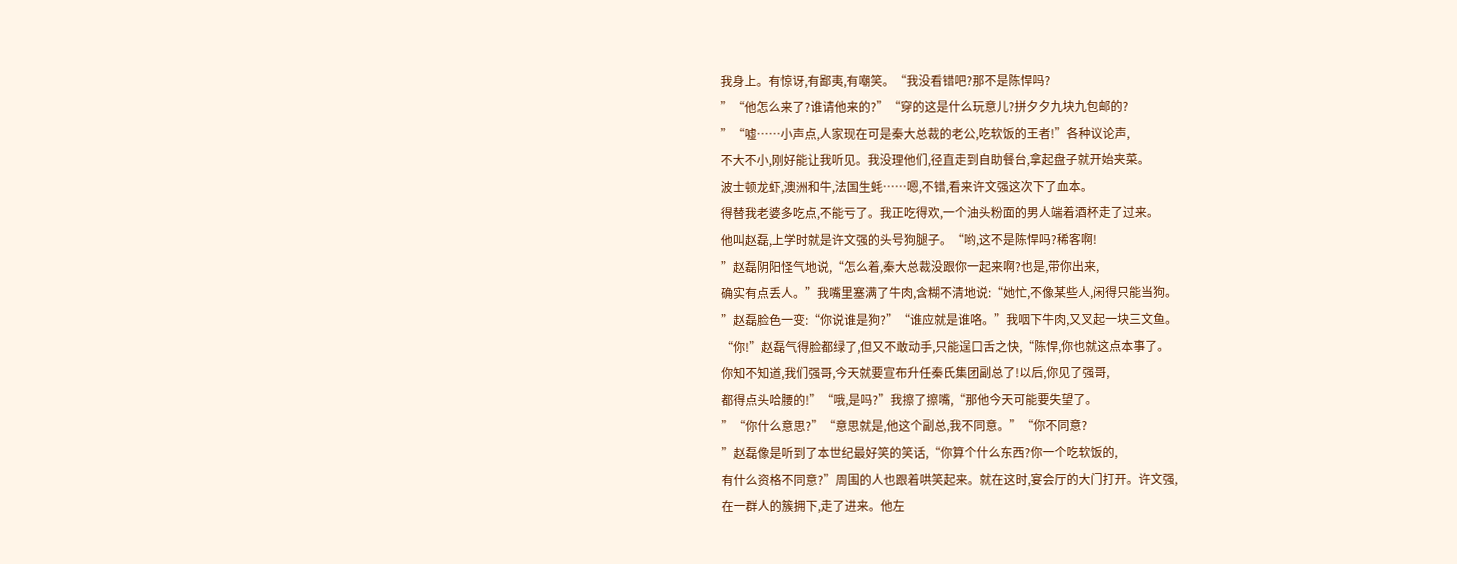我身上。有惊讶,有鄙夷,有嘲笑。“我没看错吧?那不是陈悍吗?
”“他怎么来了?谁请他来的?”“穿的这是什么玩意儿?拼夕夕九块九包邮的?
”“嘘……小声点,人家现在可是秦大总裁的老公,吃软饭的王者!”各种议论声,
不大不小,刚好能让我听见。我没理他们,径直走到自助餐台,拿起盘子就开始夹菜。
波士顿龙虾,澳洲和牛,法国生蚝……嗯,不错,看来许文强这次下了血本。
得替我老婆多吃点,不能亏了。我正吃得欢,一个油头粉面的男人端着酒杯走了过来。
他叫赵磊,上学时就是许文强的头号狗腿子。“哟,这不是陈悍吗?稀客啊!
”赵磊阴阳怪气地说,“怎么着,秦大总裁没跟你一起来啊?也是,带你出来,
确实有点丢人。”我嘴里塞满了牛肉,含糊不清地说:“她忙,不像某些人,闲得只能当狗。
”赵磊脸色一变:“你说谁是狗?”“谁应就是谁咯。”我咽下牛肉,又叉起一块三文鱼。
“你!”赵磊气得脸都绿了,但又不敢动手,只能逞口舌之快,“陈悍,你也就这点本事了。
你知不知道,我们强哥,今天就要宣布升任秦氏集团副总了!以后,你见了强哥,
都得点头哈腰的!”“哦,是吗?”我擦了擦嘴,“那他今天可能要失望了。
”“你什么意思?”“意思就是,他这个副总,我不同意。”“你不同意?
”赵磊像是听到了本世纪最好笑的笑话,“你算个什么东西?你一个吃软饭的,
有什么资格不同意?”周围的人也跟着哄笑起来。就在这时,宴会厅的大门打开。许文强,
在一群人的簇拥下,走了进来。他左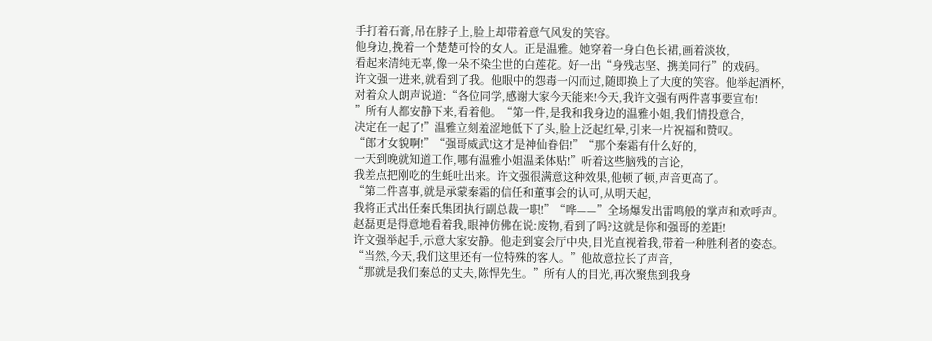手打着石膏,吊在脖子上,脸上却带着意气风发的笑容。
他身边,挽着一个楚楚可怜的女人。正是温雅。她穿着一身白色长裙,画着淡妆,
看起来清纯无辜,像一朵不染尘世的白莲花。好一出“身残志坚、携美同行”的戏码。
许文强一进来,就看到了我。他眼中的怨毒一闪而过,随即换上了大度的笑容。他举起酒杯,
对着众人朗声说道:“各位同学,感谢大家今天能来!今天,我许文强有两件喜事要宣布!
”所有人都安静下来,看着他。“第一件,是我和我身边的温雅小姐,我们情投意合,
决定在一起了!”温雅立刻羞涩地低下了头,脸上泛起红晕,引来一片祝福和赞叹。
“郎才女貌啊!”“强哥威武!这才是神仙眷侣!”“那个秦霜有什么好的,
一天到晚就知道工作,哪有温雅小姐温柔体贴!”听着这些脑残的言论,
我差点把刚吃的生蚝吐出来。许文强很满意这种效果,他顿了顿,声音更高了。
“第二件喜事,就是承蒙秦霜的信任和董事会的认可,从明天起,
我将正式出任秦氏集团执行副总裁一职!”“哗——”全场爆发出雷鸣般的掌声和欢呼声。
赵磊更是得意地看着我,眼神仿佛在说:废物,看到了吗?这就是你和强哥的差距!
许文强举起手,示意大家安静。他走到宴会厅中央,目光直视着我,带着一种胜利者的姿态。
“当然,今天,我们这里还有一位特殊的客人。”他故意拉长了声音,
“那就是我们秦总的丈夫,陈悍先生。”所有人的目光,再次聚焦到我身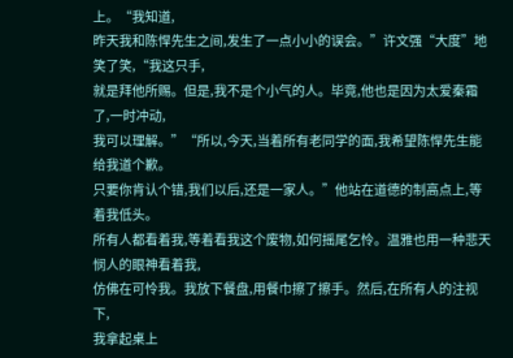上。“我知道,
昨天我和陈悍先生之间,发生了一点小小的误会。”许文强“大度”地笑了笑,“我这只手,
就是拜他所赐。但是,我不是个小气的人。毕竟,他也是因为太爱秦霜了,一时冲动,
我可以理解。”“所以,今天,当着所有老同学的面,我希望陈悍先生能给我道个歉。
只要你肯认个错,我们以后,还是一家人。”他站在道德的制高点上,等着我低头。
所有人都看着我,等着看我这个废物,如何摇尾乞怜。温雅也用一种悲天悯人的眼神看着我,
仿佛在可怜我。我放下餐盘,用餐巾擦了擦手。然后,在所有人的注视下,
我拿起桌上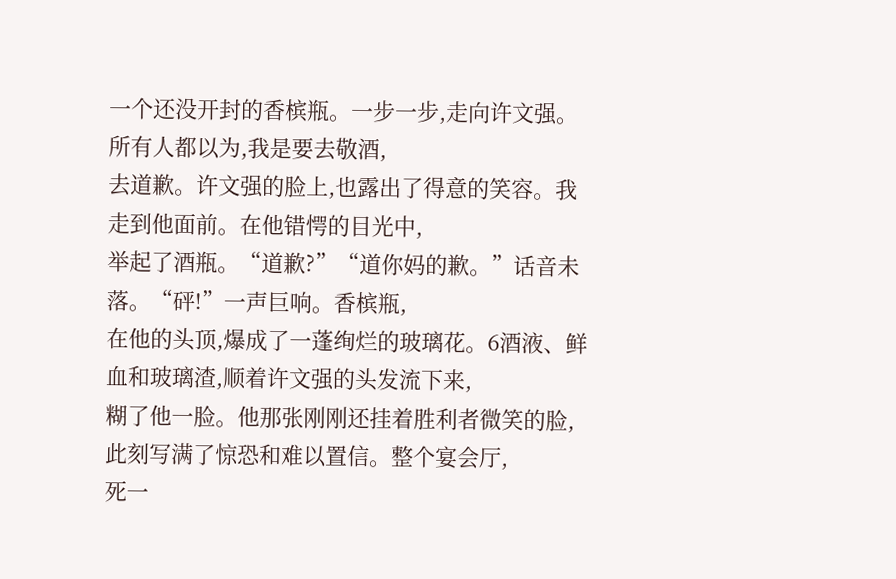一个还没开封的香槟瓶。一步一步,走向许文强。所有人都以为,我是要去敬酒,
去道歉。许文强的脸上,也露出了得意的笑容。我走到他面前。在他错愕的目光中,
举起了酒瓶。“道歉?”“道你妈的歉。”话音未落。“砰!”一声巨响。香槟瓶,
在他的头顶,爆成了一蓬绚烂的玻璃花。6酒液、鲜血和玻璃渣,顺着许文强的头发流下来,
糊了他一脸。他那张刚刚还挂着胜利者微笑的脸,此刻写满了惊恐和难以置信。整个宴会厅,
死一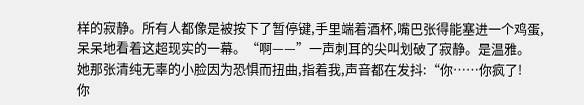样的寂静。所有人都像是被按下了暂停键,手里端着酒杯,嘴巴张得能塞进一个鸡蛋,
呆呆地看着这超现实的一幕。“啊——”一声刺耳的尖叫划破了寂静。是温雅。
她那张清纯无辜的小脸因为恐惧而扭曲,指着我,声音都在发抖:“你……你疯了!
你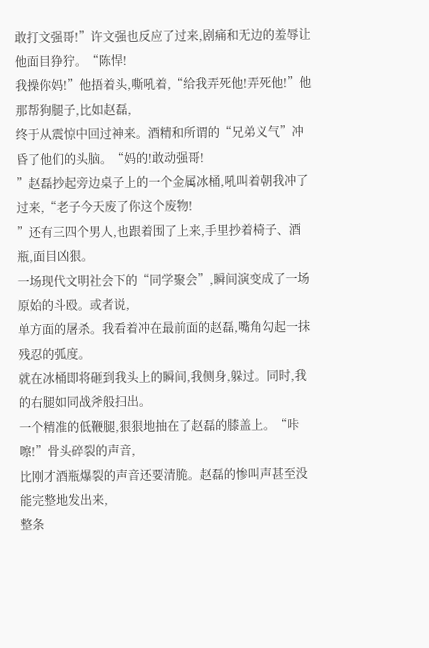敢打文强哥!”许文强也反应了过来,剧痛和无边的羞辱让他面目狰狞。“陈悍!
我操你妈!”他捂着头,嘶吼着,“给我弄死他!弄死他!”他那帮狗腿子,比如赵磊,
终于从震惊中回过神来。酒精和所谓的“兄弟义气”冲昏了他们的头脑。“妈的!敢动强哥!
”赵磊抄起旁边桌子上的一个金属冰桶,吼叫着朝我冲了过来,“老子今天废了你这个废物!
”还有三四个男人,也跟着围了上来,手里抄着椅子、酒瓶,面目凶狠。
一场现代文明社会下的“同学聚会”,瞬间演变成了一场原始的斗殴。或者说,
单方面的屠杀。我看着冲在最前面的赵磊,嘴角勾起一抹残忍的弧度。
就在冰桶即将砸到我头上的瞬间,我侧身,躲过。同时,我的右腿如同战斧般扫出。
一个精准的低鞭腿,狠狠地抽在了赵磊的膝盖上。“咔嚓!”骨头碎裂的声音,
比刚才酒瓶爆裂的声音还要清脆。赵磊的惨叫声甚至没能完整地发出来,
整条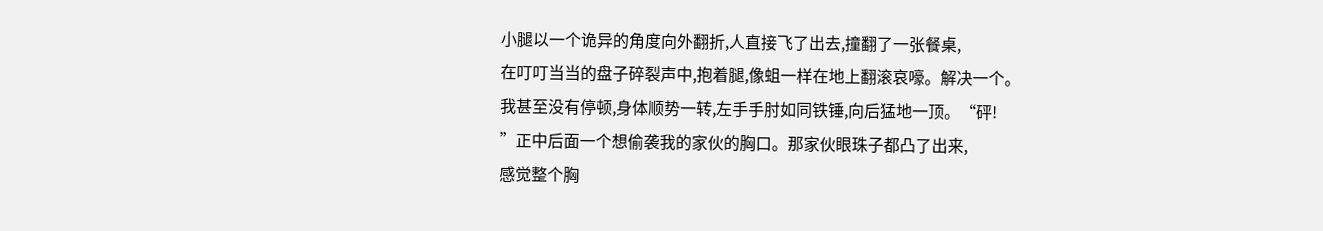小腿以一个诡异的角度向外翻折,人直接飞了出去,撞翻了一张餐桌,
在叮叮当当的盘子碎裂声中,抱着腿,像蛆一样在地上翻滚哀嚎。解决一个。
我甚至没有停顿,身体顺势一转,左手手肘如同铁锤,向后猛地一顶。“砰!
”正中后面一个想偷袭我的家伙的胸口。那家伙眼珠子都凸了出来,
感觉整个胸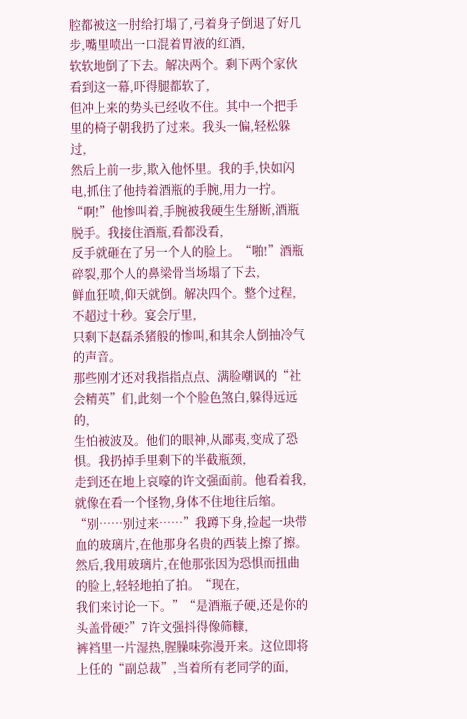腔都被这一肘给打塌了,弓着身子倒退了好几步,嘴里喷出一口混着胃液的红酒,
软软地倒了下去。解决两个。剩下两个家伙看到这一幕,吓得腿都软了,
但冲上来的势头已经收不住。其中一个把手里的椅子朝我扔了过来。我头一偏,轻松躲过,
然后上前一步,欺入他怀里。我的手,快如闪电,抓住了他持着酒瓶的手腕,用力一拧。
“啊!”他惨叫着,手腕被我硬生生掰断,酒瓶脱手。我接住酒瓶,看都没看,
反手就砸在了另一个人的脸上。“啪!”酒瓶碎裂,那个人的鼻梁骨当场塌了下去,
鲜血狂喷,仰天就倒。解决四个。整个过程,不超过十秒。宴会厅里,
只剩下赵磊杀猪般的惨叫,和其余人倒抽冷气的声音。
那些刚才还对我指指点点、满脸嘲讽的“社会精英”们,此刻一个个脸色煞白,躲得远远的,
生怕被波及。他们的眼神,从鄙夷,变成了恐惧。我扔掉手里剩下的半截瓶颈,
走到还在地上哀嚎的许文强面前。他看着我,就像在看一个怪物,身体不住地往后缩。
“别……别过来……”我蹲下身,捡起一块带血的玻璃片,在他那身名贵的西装上擦了擦。
然后,我用玻璃片,在他那张因为恐惧而扭曲的脸上,轻轻地拍了拍。“现在,
我们来讨论一下。”“是酒瓶子硬,还是你的头盖骨硬?”7许文强抖得像筛糠,
裤裆里一片湿热,腥臊味弥漫开来。这位即将上任的“副总裁”,当着所有老同学的面,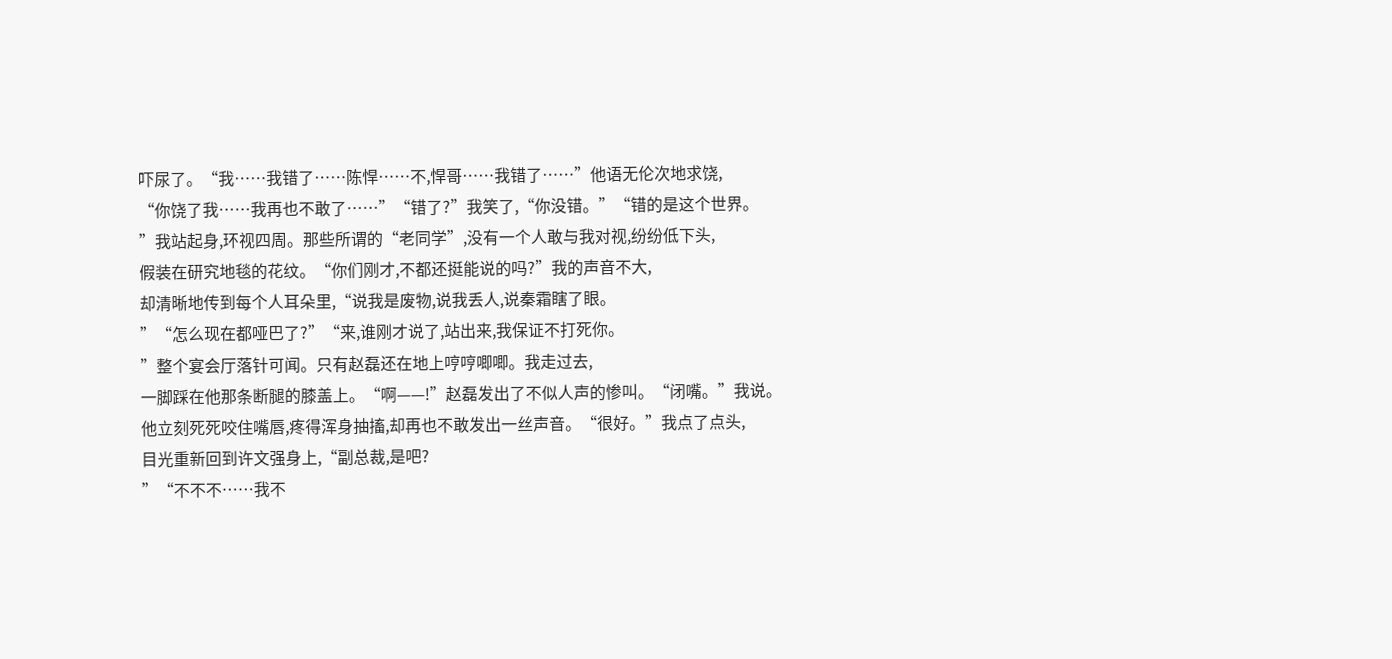吓尿了。“我……我错了……陈悍……不,悍哥……我错了……”他语无伦次地求饶,
“你饶了我……我再也不敢了……”“错了?”我笑了,“你没错。”“错的是这个世界。
”我站起身,环视四周。那些所谓的“老同学”,没有一个人敢与我对视,纷纷低下头,
假装在研究地毯的花纹。“你们刚才,不都还挺能说的吗?”我的声音不大,
却清晰地传到每个人耳朵里,“说我是废物,说我丢人,说秦霜瞎了眼。
”“怎么现在都哑巴了?”“来,谁刚才说了,站出来,我保证不打死你。
”整个宴会厅落针可闻。只有赵磊还在地上哼哼唧唧。我走过去,
一脚踩在他那条断腿的膝盖上。“啊——!”赵磊发出了不似人声的惨叫。“闭嘴。”我说。
他立刻死死咬住嘴唇,疼得浑身抽搐,却再也不敢发出一丝声音。“很好。”我点了点头,
目光重新回到许文强身上,“副总裁,是吧?
”“不不不……我不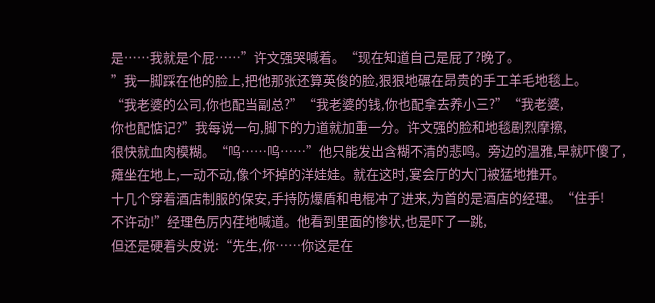是……我就是个屁……”许文强哭喊着。“现在知道自己是屁了?晚了。
”我一脚踩在他的脸上,把他那张还算英俊的脸,狠狠地碾在昂贵的手工羊毛地毯上。
“我老婆的公司,你也配当副总?”“我老婆的钱,你也配拿去养小三?”“我老婆,
你也配惦记?”我每说一句,脚下的力道就加重一分。许文强的脸和地毯剧烈摩擦,
很快就血肉模糊。“呜……呜……”他只能发出含糊不清的悲鸣。旁边的温雅,早就吓傻了,
瘫坐在地上,一动不动,像个坏掉的洋娃娃。就在这时,宴会厅的大门被猛地推开。
十几个穿着酒店制服的保安,手持防爆盾和电棍冲了进来,为首的是酒店的经理。“住手!
不许动!”经理色厉内荏地喊道。他看到里面的惨状,也是吓了一跳,
但还是硬着头皮说:“先生,你……你这是在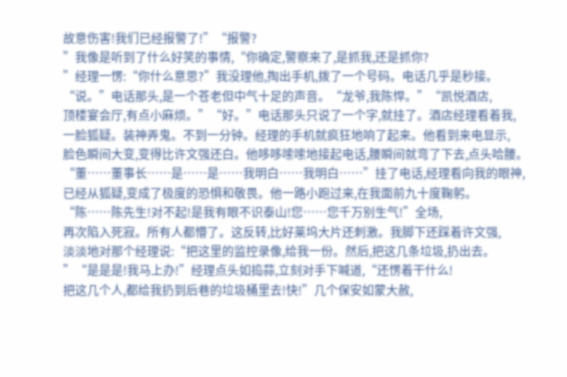故意伤害!我们已经报警了!”“报警?
”我像是听到了什么好笑的事情,“你确定,警察来了,是抓我,还是抓你?
”经理一愣:“你什么意思?”我没理他,掏出手机,拨了一个号码。电话几乎是秒接。
“说。”电话那头,是一个苍老但中气十足的声音。“龙爷,我陈悍。”“凯悦酒店,
顶楼宴会厅,有点小麻烦。”“好。”电话那头只说了一个字,就挂了。酒店经理看着我,
一脸狐疑。装神弄鬼。不到一分钟。经理的手机就疯狂地响了起来。他看到来电显示,
脸色瞬间大变,变得比许文强还白。他哆哆嗦嗦地接起电话,腰瞬间就弯了下去,点头哈腰。
“董……董事长……是……是……我明白……我明白……”挂了电话,经理看向我的眼神,
已经从狐疑,变成了极度的恐惧和敬畏。他一路小跑过来,在我面前九十度鞠躬。
“陈……陈先生!对不起!是我有眼不识泰山!您……您千万别生气!”全场,
再次陷入死寂。所有人都懵了。这反转,比好莱坞大片还刺激。我脚下还踩着许文强,
淡淡地对那个经理说:“把这里的监控录像,给我一份。然后,把这几条垃圾,扔出去。
”“是是是!我马上办!”经理点头如捣蒜,立刻对手下喊道,“还愣着干什么!
把这几个人,都给我扔到后巷的垃圾桶里去!快!”几个保安如蒙大赦,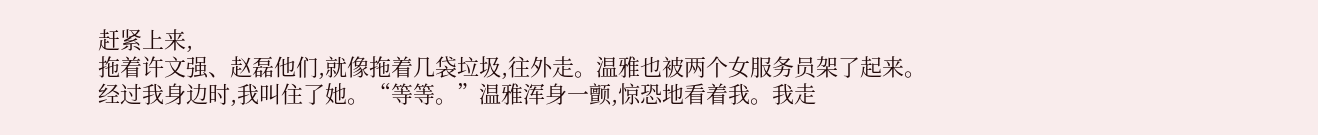赶紧上来,
拖着许文强、赵磊他们,就像拖着几袋垃圾,往外走。温雅也被两个女服务员架了起来。
经过我身边时,我叫住了她。“等等。”温雅浑身一颤,惊恐地看着我。我走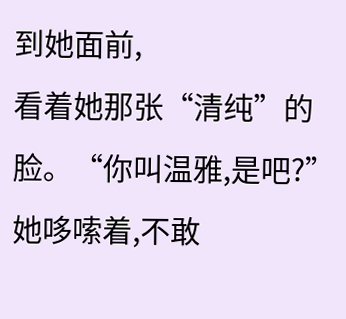到她面前,
看着她那张“清纯”的脸。“你叫温雅,是吧?”她哆嗦着,不敢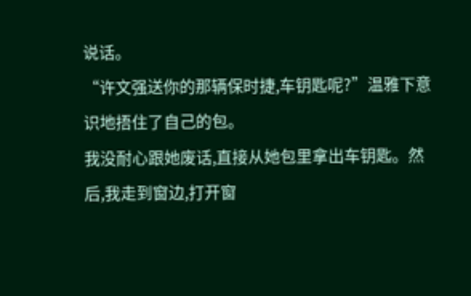说话。
“许文强送你的那辆保时捷,车钥匙呢?”温雅下意识地捂住了自己的包。
我没耐心跟她废话,直接从她包里拿出车钥匙。然后,我走到窗边,打开窗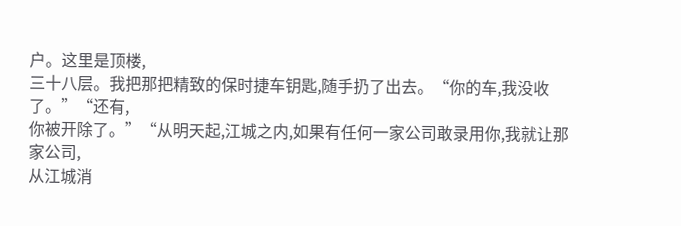户。这里是顶楼,
三十八层。我把那把精致的保时捷车钥匙,随手扔了出去。“你的车,我没收了。”“还有,
你被开除了。”“从明天起,江城之内,如果有任何一家公司敢录用你,我就让那家公司,
从江城消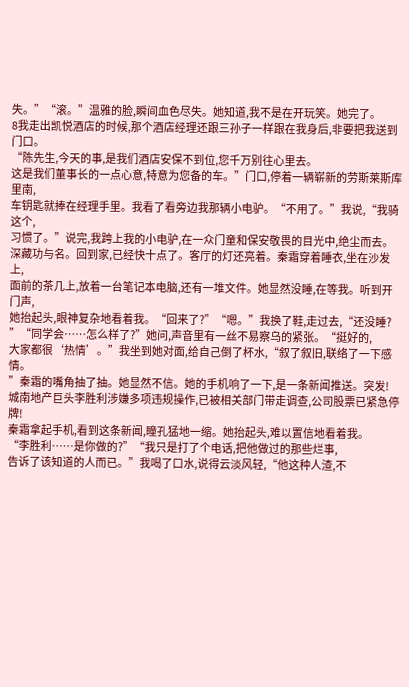失。”“滚。”温雅的脸,瞬间血色尽失。她知道,我不是在开玩笑。她完了。
8我走出凯悦酒店的时候,那个酒店经理还跟三孙子一样跟在我身后,非要把我送到门口。
“陈先生,今天的事,是我们酒店安保不到位,您千万别往心里去。
这是我们董事长的一点心意,特意为您备的车。”门口,停着一辆崭新的劳斯莱斯库里南,
车钥匙就捧在经理手里。我看了看旁边我那辆小电驴。“不用了。”我说,“我骑这个,
习惯了。”说完,我跨上我的小电驴,在一众门童和保安敬畏的目光中,绝尘而去。
深藏功与名。回到家,已经快十点了。客厅的灯还亮着。秦霜穿着睡衣,坐在沙发上,
面前的茶几上,放着一台笔记本电脑,还有一堆文件。她显然没睡,在等我。听到开门声,
她抬起头,眼神复杂地看着我。“回来了?”“嗯。”我换了鞋,走过去,“还没睡?
”“同学会……怎么样了?”她问,声音里有一丝不易察乌的紧张。“挺好的,
大家都很‘热情’。”我坐到她对面,给自己倒了杯水,“叙了叙旧,联络了一下感情。
”秦霜的嘴角抽了抽。她显然不信。她的手机响了一下,是一条新闻推送。突发!
城南地产巨头李胜利涉嫌多项违规操作,已被相关部门带走调查,公司股票已紧急停牌!
秦霜拿起手机,看到这条新闻,瞳孔猛地一缩。她抬起头,难以置信地看着我。
“李胜利……是你做的?”“我只是打了个电话,把他做过的那些烂事,
告诉了该知道的人而已。”我喝了口水,说得云淡风轻,“他这种人渣,不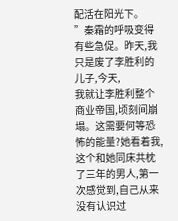配活在阳光下。
”秦霜的呼吸变得有些急促。昨天,我只是废了李胜利的儿子,今天,
我就让李胜利整个商业帝国,顷刻间崩塌。这需要何等恐怖的能量?她看着我,
这个和她同床共枕了三年的男人,第一次感觉到,自己从来没有认识过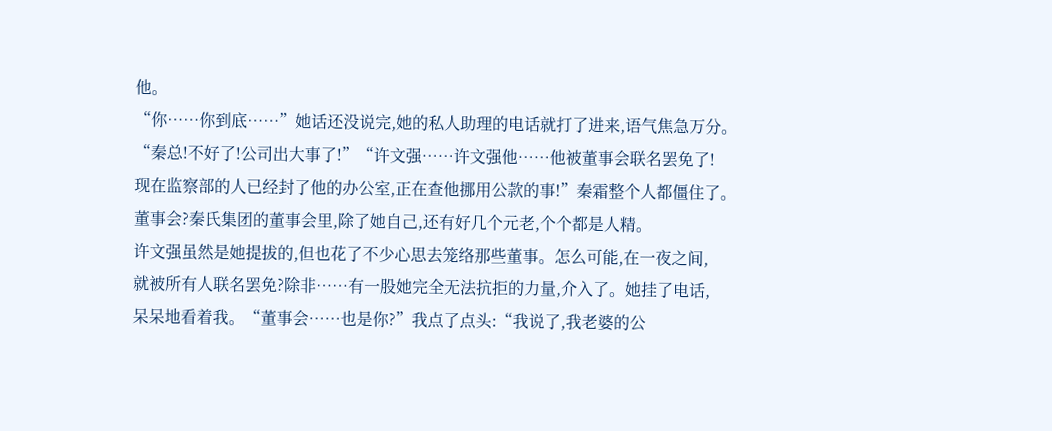他。
“你……你到底……”她话还没说完,她的私人助理的电话就打了进来,语气焦急万分。
“秦总!不好了!公司出大事了!”“许文强……许文强他……他被董事会联名罢免了!
现在监察部的人已经封了他的办公室,正在查他挪用公款的事!”秦霜整个人都僵住了。
董事会?秦氏集团的董事会里,除了她自己,还有好几个元老,个个都是人精。
许文强虽然是她提拔的,但也花了不少心思去笼络那些董事。怎么可能,在一夜之间,
就被所有人联名罢免?除非……有一股她完全无法抗拒的力量,介入了。她挂了电话,
呆呆地看着我。“董事会……也是你?”我点了点头:“我说了,我老婆的公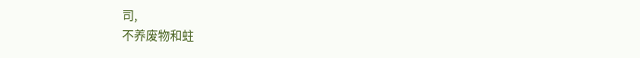司,
不养废物和蛀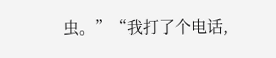虫。”“我打了个电话,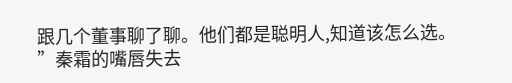跟几个董事聊了聊。他们都是聪明人,知道该怎么选。
”秦霜的嘴唇失去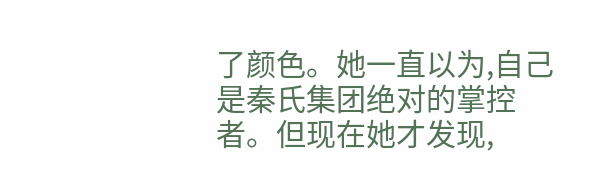了颜色。她一直以为,自己是秦氏集团绝对的掌控者。但现在她才发现,